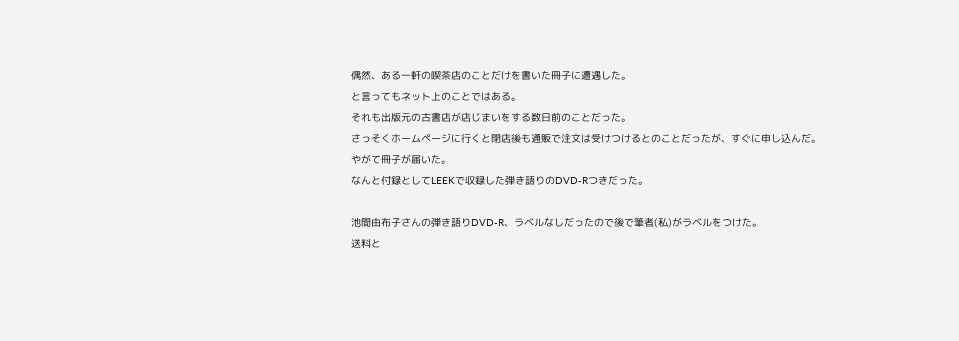偶然、ある一軒の喫茶店のことだけを書いた冊子に遭遇した。
と言ってもネット上のことではある。
それも出版元の古書店が店じまいをする数日前のことだった。
さっそくホームページに行くと閉店後も通販で注文は受けつけるとのことだったが、すぐに申し込んだ。
やがて冊子が届いた。
なんと付録としてLEEKで収録した弾き語りのDVD-Rつきだった。

池間由布子さんの弾き語りDVD-R、ラベルなしだったので後で筆者(私)がラベルをつけた。
送料と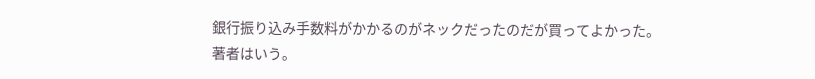銀行振り込み手数料がかかるのがネックだったのだが買ってよかった。
著者はいう。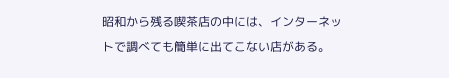昭和から残る喫茶店の中には、インターネットで調べても簡単に出てこない店がある。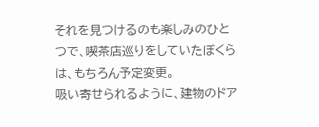それを見つけるのも楽しみのひとつで、喫茶店巡りをしていたぼくらは、もちろん予定変更。
吸い寄せられるように、建物のドア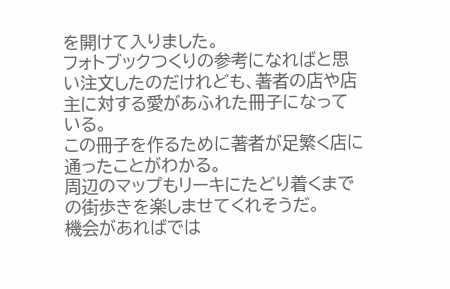を開けて入りました。
フォトブックつくりの参考になればと思い注文したのだけれども、著者の店や店主に対する愛があふれた冊子になっている。
この冊子を作るために著者が足繁く店に通ったことがわかる。
周辺のマップもリーキにたどり着くまでの街歩きを楽しませてくれそうだ。
機会があればでは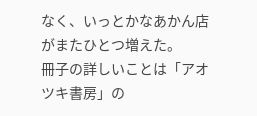なく、いっとかなあかん店がまたひとつ増えた。
冊子の詳しいことは「アオツキ書房」の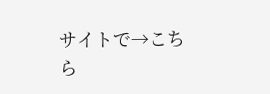サイトで→こちら